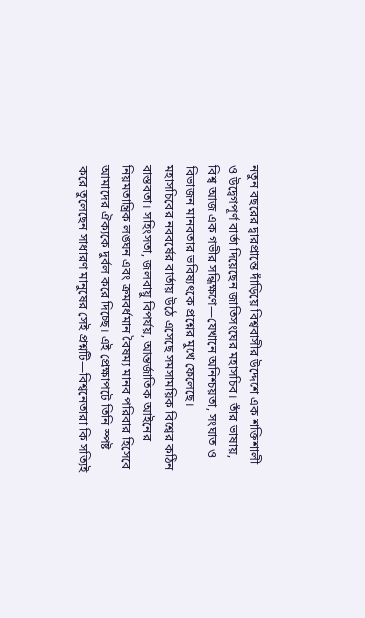নতুন বছরের দ্বারপ্রান্তে দাঁড়িয়ে বিশ্ববাসীর উদ্দেশে এক শক্তিশালী ও উদ্বেগপূর্ণ বার্তা দিয়েছেন জাতিসংঘের মহাসচিব। তাঁর ভাষায়, বিশ্ব আজ এক গভীর সন্ধিক্ষণে—যেখানে অনিশ্চয়তা, সংঘাত ও বিভাজন মানবতার ভবিষ্যৎকে প্রশ্নের মুখে ফেলেছে।
মহাসচিবের নববর্ষের বার্তায় উঠে এসেছে সমসাময়িক বিশ্বের কঠিন বাস্তবতা। সহিংসতা, জলবায়ু বিপর্যয়, আন্তর্জাতিক আইনের নিয়মতান্ত্রিক লঙ্ঘন এবং ক্রমবর্ধমান বৈষম্য মানব পরিবার হিসেবে আমাদের ঐক্যকে দুর্বল করে দিচ্ছে। এই প্রেক্ষাপটে তিনি স্পষ্ট করে তুলেছেন সাধারণ মানুষের সেই প্রশ্নটি—বিশ্বনেতারা কি সত্যিই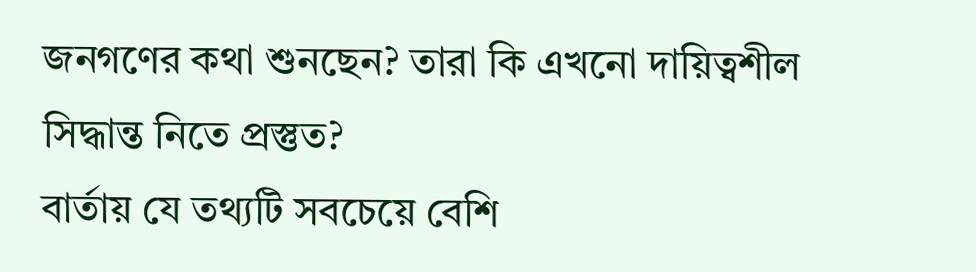জনগণের কথা শুনছেন? তারা কি এখনো দায়িত্বশীল সিদ্ধান্ত নিতে প্রস্তুত?
বার্তায় যে তথ্যটি সবচেয়ে বেশি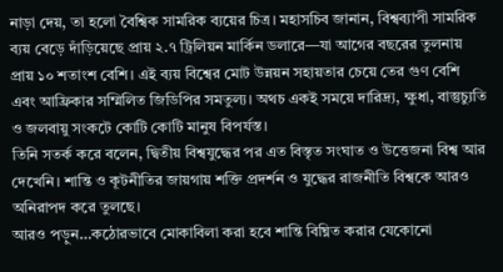নাড়া দেয়, তা হলো বৈশ্বিক সামরিক ব্যয়ের চিত্র। মহাসচিব জানান, বিশ্বব্যাপী সামরিক ব্যয় বেড়ে দাঁড়িয়েছে প্রায় ২.৭ ট্রিলিয়ন মার্কিন ডলারে—যা আগের বছরের তুলনায় প্রায় ১০ শতাংশ বেশি। এই ব্যয় বিশ্বের মোট উন্নয়ন সহায়তার চেয়ে তের গুণ বেশি এবং আফ্রিকার সম্মিলিত জিডিপির সমতুল্য। অথচ একই সময়ে দারিদ্র্য, ক্ষুধা, বাস্তুচ্যুতি ও জলবায়ু সংকটে কোটি কোটি মানুষ বিপর্যস্ত।
তিনি সতর্ক করে বলেন, দ্বিতীয় বিশ্বযুদ্ধের পর এত বিস্তৃত সংঘাত ও উত্তেজনা বিশ্ব আর দেখেনি। শান্তি ও কূটনীতির জায়গায় শক্তি প্রদর্শন ও যুদ্ধের রাজনীতি বিশ্বকে আরও অনিরাপদ করে তুলছে।
আরও পড়ুন…কঠোরভাবে মোকাবিলা করা হবে শান্তি বিঘ্নিত করার যেকোনো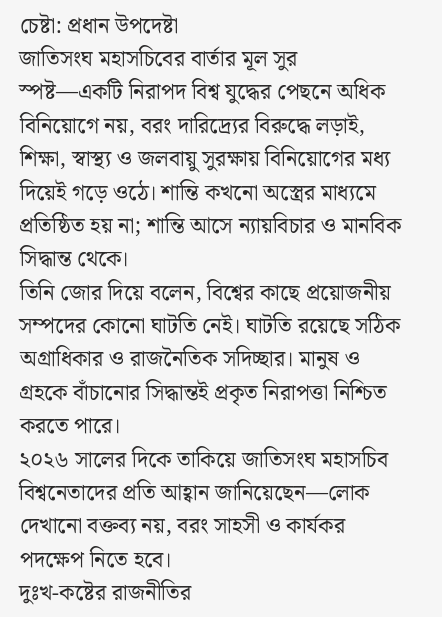চেষ্টা: প্রধান উপদেষ্টা
জাতিসংঘ মহাসচিবের বার্তার মূল সুর স্পষ্ট—একটি নিরাপদ বিশ্ব যুদ্ধের পেছনে অধিক বিনিয়োগে নয়, বরং দারিদ্র্যের বিরুদ্ধে লড়াই, শিক্ষা, স্বাস্থ্য ও জলবায়ু সুরক্ষায় বিনিয়োগের মধ্য দিয়েই গড়ে ওঠে। শান্তি কখনো অস্ত্রের মাধ্যমে প্রতিষ্ঠিত হয় না; শান্তি আসে ন্যায়বিচার ও মানবিক সিদ্ধান্ত থেকে।
তিনি জোর দিয়ে বলেন, বিশ্বের কাছে প্রয়োজনীয় সম্পদের কোনো ঘাটতি নেই। ঘাটতি রয়েছে সঠিক অগ্রাধিকার ও রাজনৈতিক সদিচ্ছার। মানুষ ও গ্রহকে বাঁচানোর সিদ্ধান্তই প্রকৃত নিরাপত্তা নিশ্চিত করতে পারে।
২০২৬ সালের দিকে তাকিয়ে জাতিসংঘ মহাসচিব বিশ্বনেতাদের প্রতি আহ্বান জানিয়েছেন—লোক দেখানো বক্তব্য নয়, বরং সাহসী ও কার্যকর পদক্ষেপ নিতে হবে।
দুঃখ-কষ্টের রাজনীতির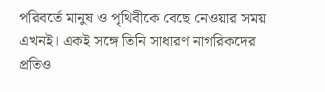পরিবর্তে মানুষ ও পৃথিবীকে বেছে নেওয়ার সময় এখনই। একই সঙ্গে তিনি সাধারণ নাগরিকদের প্রতিও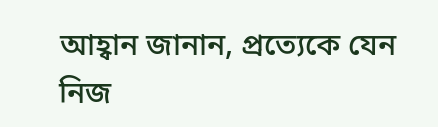আহ্বান জানান, প্রত্যেকে যেন নিজ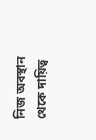নিজ অবস্থান থেকে দায়িত্ব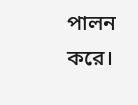পালন করে।